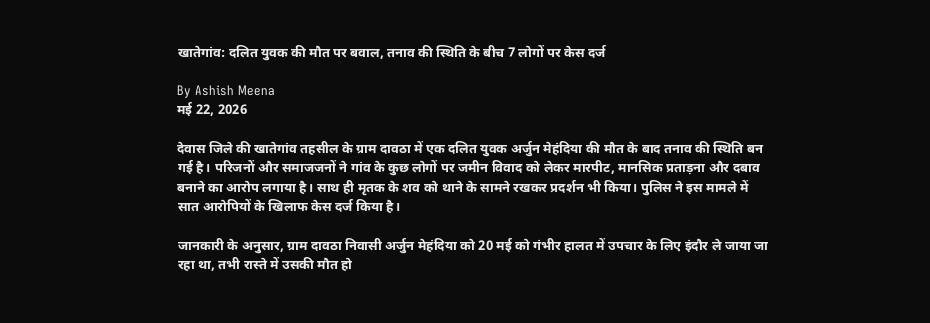खातेगांव: दलित युवक की मौत पर बवाल, तनाव की स्थिति के बीच 7 लोगों पर केस दर्ज

By Ashish Meena
मई 22, 2026

देवास जिले की खातेगांव तहसील के ग्राम दावठा में एक दलित युवक अर्जुन मेहंदिया की मौत के बाद तनाव की स्थिति बन गई है। परिजनों और समाजजनों ने गांव के कुछ लोगों पर जमीन विवाद को लेकर मारपीट, मानसिक प्रताड़ना और दबाव बनाने का आरोप लगाया है। साथ ही मृतक के शव को थाने के सामने रखकर प्रदर्शन भी किया। पुलिस ने इस मामले में सात आरोपियों के खिलाफ केस दर्ज किया है।

जानकारी के अनुसार, ग्राम दावठा निवासी अर्जुन मेहंदिया को 20 मई को गंभीर हालत में उपचार के लिए इंदौर ले जाया जा रहा था, तभी रास्ते में उसकी मौत हो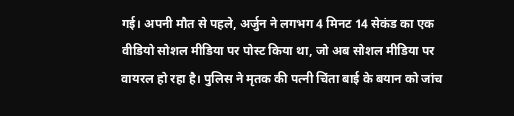गई। अपनी मौत से पहले, अर्जुन ने लगभग 4 मिनट 14 सेकंड का एक वीडियो सोशल मीडिया पर पोस्ट किया था, जो अब सोशल मीडिया पर वायरल हो रहा है। पुलिस ने मृतक की पत्नी चिंता बाई के बयान को जांच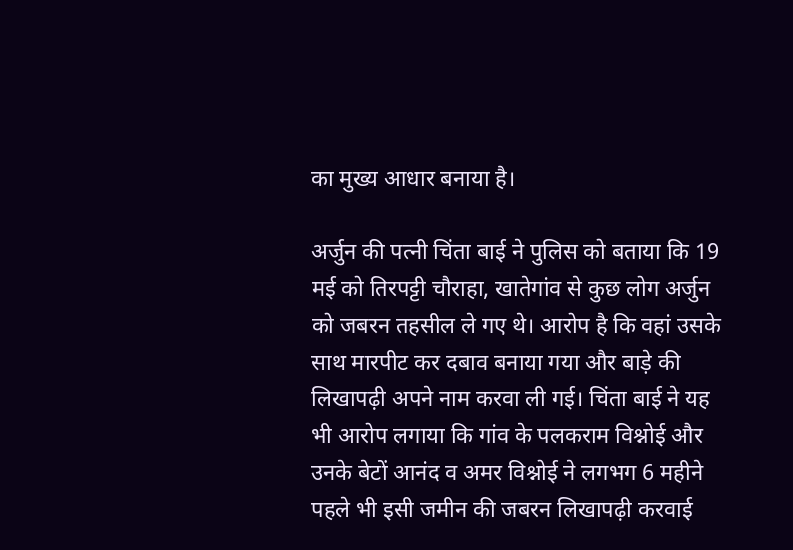का मुख्य आधार बनाया है।

अर्जुन की पत्नी चिंता बाई ने पुलिस को बताया कि 19 मई को तिरपट्टी चौराहा, खातेगांव से कुछ लोग अर्जुन को जबरन तहसील ले गए थे। आरोप है कि वहां उसके साथ मारपीट कर दबाव बनाया गया और बाड़े की लिखापढ़ी अपने नाम करवा ली गई। चिंता बाई ने यह भी आरोप लगाया कि गांव के पलकराम विश्नोई और उनके बेटों आनंद व अमर विश्नोई ने लगभग 6 महीने पहले भी इसी जमीन की जबरन लिखापढ़ी करवाई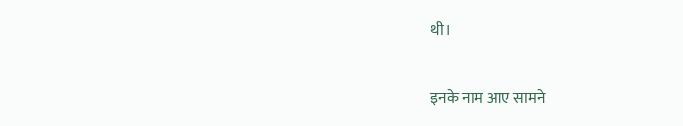थी।

इनके नाम आए सामने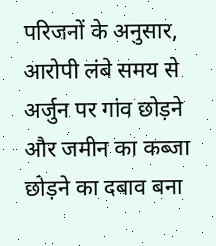परिजनों के अनुसार, आरोपी लंबे समय से अर्जुन पर गांव छोड़ने और जमीन का कब्जा छोड़ने का दबाव बना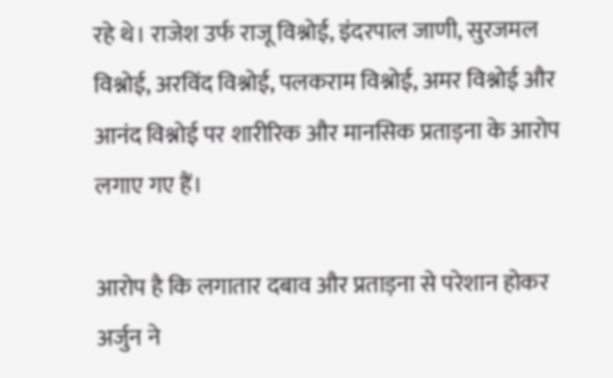रहे थे। राजेश उर्फ राजू विश्नोई, इंदरपाल जाणी, सुरजमल विश्नोई, अरविंद विश्नोई, पलकराम विश्नोई, अमर विश्नोई और आनंद विश्नोई पर शारीरिक और मानसिक प्रताड़ना के आरोप लगाए गए हैं।

आरोप है कि लगातार दबाव और प्रताड़ना से परेशान होकर अर्जुन ने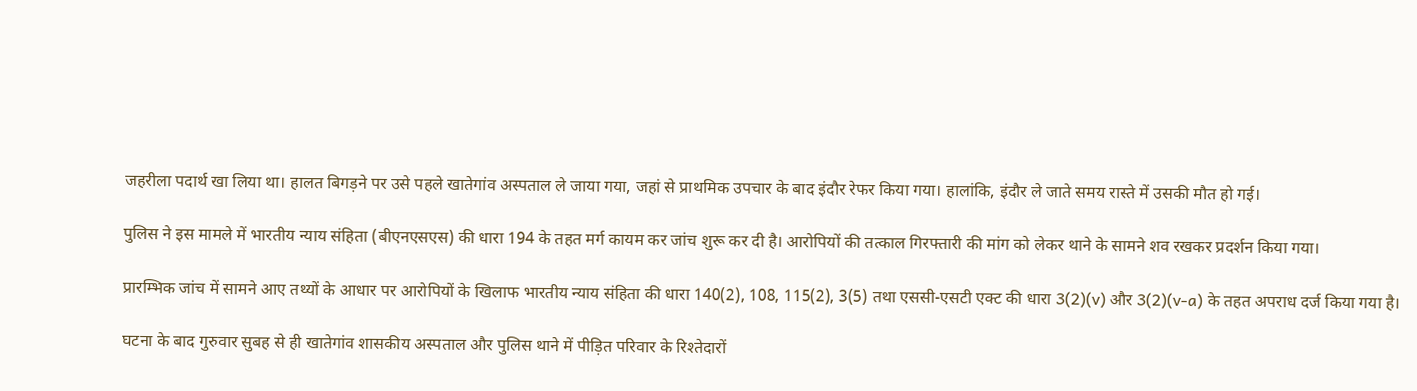जहरीला पदार्थ खा लिया था। हालत बिगड़ने पर उसे पहले खातेगांव अस्पताल ले जाया गया, जहां से प्राथमिक उपचार के बाद इंदौर रेफर किया गया। हालांकि, इंदौर ले जाते समय रास्ते में उसकी मौत हो गई।

पुलिस ने इस मामले में भारतीय न्याय संहिता (बीएनएसएस) की धारा 194 के तहत मर्ग कायम कर जांच शुरू कर दी है। आरोपियों की तत्काल गिरफ्तारी की मांग को लेकर थाने के सामने शव रखकर प्रदर्शन किया गया।

प्रारम्भिक जांच में सामने आए तथ्यों के आधार पर आरोपियों के खिलाफ भारतीय न्याय संहिता की धारा 140(2), 108, 115(2), 3(5) तथा एससी-एसटी एक्ट की धारा 3(2)(v) और 3(2)(v-a) के तहत अपराध दर्ज किया गया है।

घटना के बाद गुरुवार सुबह से ही खातेगांव शासकीय अस्पताल और पुलिस थाने में पीड़ित परिवार के रिश्तेदारों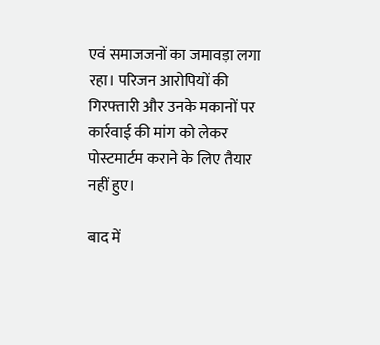एवं समाजजनों का जमावड़ा लगा रहा। परिजन आरोपियों की गिरफ्तारी और उनके मकानों पर कार्रवाई की मांग को लेकर पोस्टमार्टम कराने के लिए तैयार नहीं हुए।

बाद में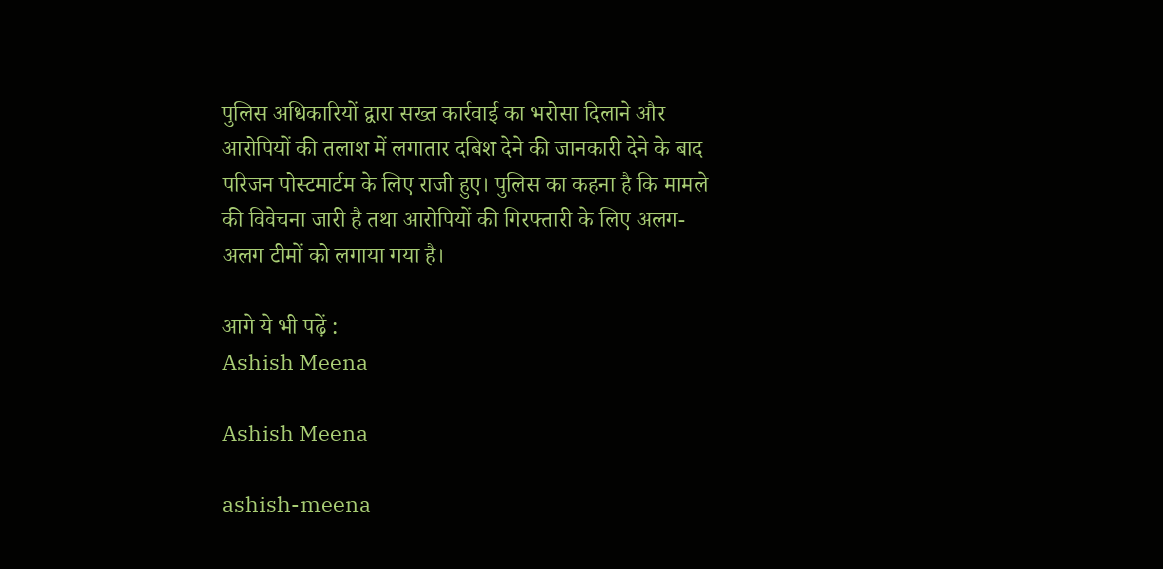पुलिस अधिकारियों द्वारा सख्त कार्रवाई का भरोसा दिलाने और आरोपियों की तलाश में लगातार दबिश देने की जानकारी देने के बाद परिजन पोस्टमार्टम के लिए राजी हुए। पुलिस का कहना है कि मामले की विवेचना जारी है तथा आरोपियों की गिरफ्तारी के लिए अलग-अलग टीमों को लगाया गया है।

आगे ये भी पढ़ें :
Ashish Meena

Ashish Meena

ashish-meena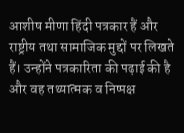आशीष मीणा हिंदी पत्रकार हैं और राष्ट्रीय तथा सामाजिक मुद्दों पर लिखते हैं। उन्होंने पत्रकारिता की पढ़ाई की है और वह तथ्यात्मक व निष्पक्ष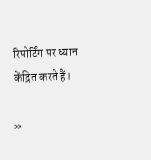रिपोर्टिंग पर ध्यान केंद्रित करते हैं।

»